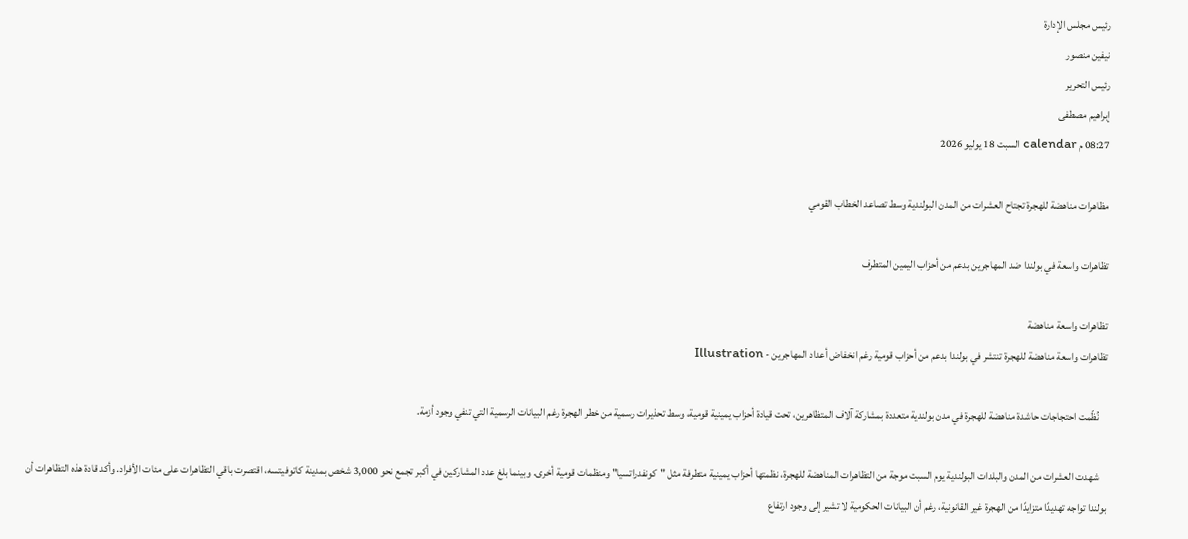رئيس مجلس الإدارة
نيفين منصور
رئيس التحرير
إبراهيم مصطفى
08:27 م calendar السبت 18 يوليو 2026

مظاهرات مناهضة للهجرة تجتاح العشرات من المدن البولندية وسط تصاعد الخطاب القومي

تظاهرات واسعة في بولندا ضد المهاجرين بدعم من أحزاب اليمين المتطرف

تظاهرات واسعة مناهضة
تظاهرات واسعة مناهضة للهجرة تنتشر في بولندا بدعم من أحزاب قومية رغم انخفاض أعداد المهاجرين - Illustration

    نُظّمت احتجاجات حاشدة مناهضة للهجرة في مدن بولندية متعددة بمشاركة آلاف المتظاهرين، تحت قيادة أحزاب يمينية قومية، وسط تحذيرات رسمية من خطر الهجرة رغم البيانات الرسمية التي تنفي وجود أزمة.

    شهدت العشرات من المدن والبلدات البولندية يوم السبت موجة من التظاهرات المناهضة للهجرة، نظمتها أحزاب يمينية متطرفة مثل "كونفدراتسيا" ومنظمات قومية أخرى. وبينما بلغ عدد المشاركين في أكبر تجمع نحو 3,000 شخص بمدينة كاتوفيتسه، اقتصرت باقي التظاهرات على مئات الأفراد. وأكد قادة هذه التظاهرات أن بولندا تواجه تهديدًا متزايدًا من الهجرة غير القانونية، رغم أن البيانات الحكومية لا تشير إلى وجود ارتفاع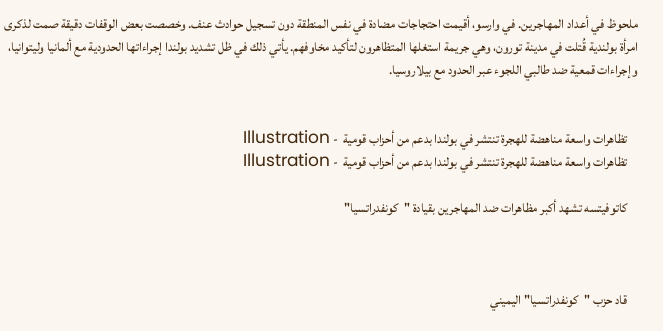ملحوظ في أعداد المهاجرين. في وارسو، أقيمت احتجاجات مضادة في نفس المنطقة دون تسجيل حوادث عنف. وخصصت بعض الوقفات دقيقة صمت لذكرى امرأة بولندية قُتلت في مدينة تورون، وهي جريمة استغلها المتظاهرون لتأكيد مخاوفهم. يأتي ذلك في ظل تشديد بولندا إجراءاتها الحدودية مع ألمانيا وليتوانيا، وإجراءات قمعية ضد طالبي اللجوء عبر الحدود مع بيلاروسيا.


    تظاهرات واسعة مناهضة للهجرة تنتشر في بولندا بدعم من أحزاب قومية  - Illustration
    تظاهرات واسعة مناهضة للهجرة تنتشر في بولندا بدعم من أحزاب قومية  - Illustration

    كاتوفيتسه تشهد أكبر مظاهرات ضد المهاجرين بقيادة "كونفدراتسيا"



    قاد حزب "كونفدراتسيا" اليميني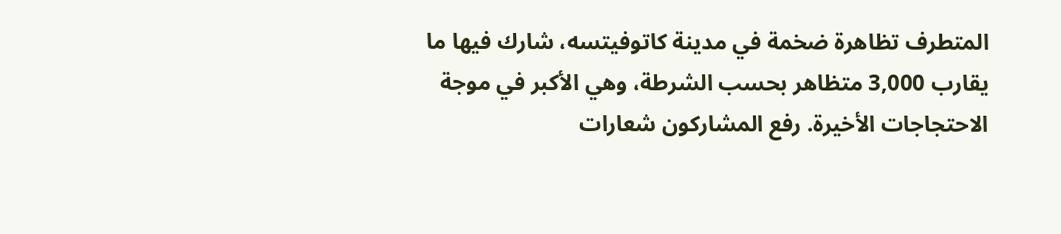المتطرف تظاهرة ضخمة في مدينة كاتوفيتسه، شارك فيها ما يقارب 3,000 متظاهر بحسب الشرطة، وهي الأكبر في موجة الاحتجاجات الأخيرة. رفع المشاركون شعارات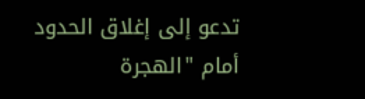تدعو إلى إغلاق الحدود أمام "الهجرة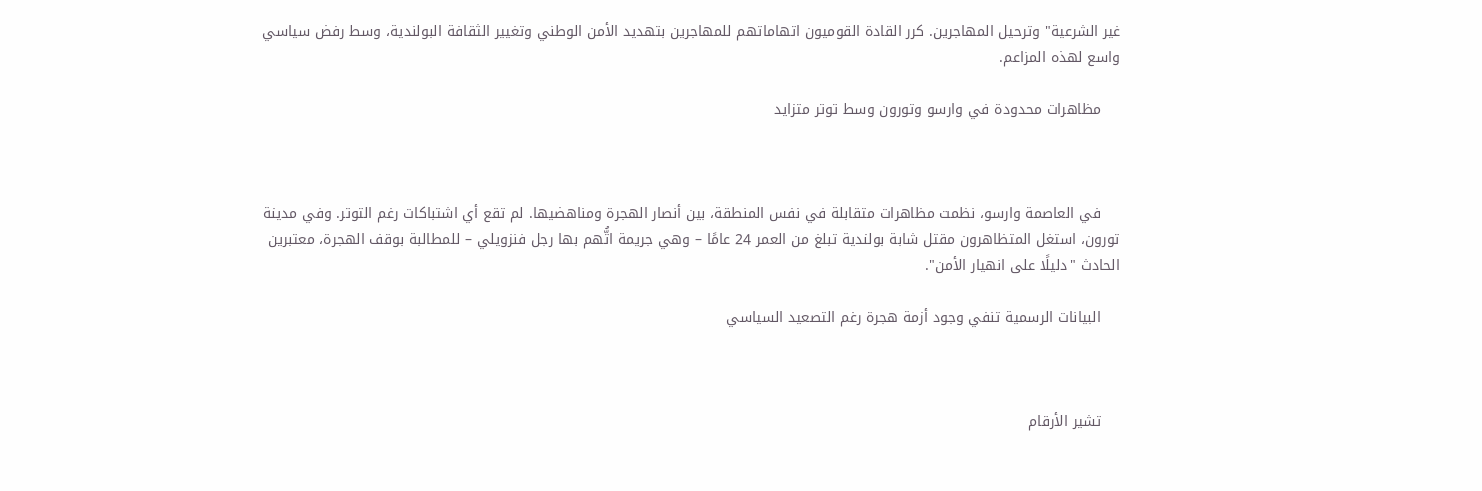غير الشرعية" وترحيل المهاجرين. كرر القادة القوميون اتهاماتهم للمهاجرين بتهديد الأمن الوطني وتغيير الثقافة البولندية، وسط رفض سياسي واسع لهذه المزاعم.

    مظاهرات محدودة في وارسو وتورون وسط توتر متزايد



    في العاصمة وارسو، نظمت مظاهرات متقابلة في نفس المنطقة، بين أنصار الهجرة ومناهضيها. لم تقع أي اشتباكات رغم التوتر. وفي مدينة تورون، استغل المتظاهرون مقتل شابة بولندية تبلغ من العمر 24 عامًا – وهي جريمة اتُّهم بها رجل فنزويلي – للمطالبة بوقف الهجرة، معتبرين الحادث "دليلًا على انهيار الأمن".

    البيانات الرسمية تنفي وجود أزمة هجرة رغم التصعيد السياسي



    تشير الأرقام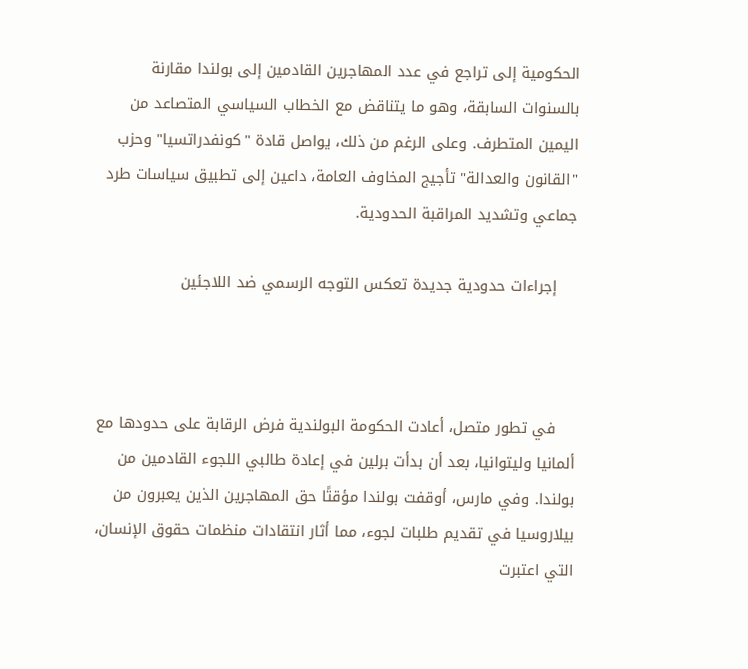الحكومية إلى تراجع في عدد المهاجرين القادمين إلى بولندا مقارنة بالسنوات السابقة، وهو ما يتناقض مع الخطاب السياسي المتصاعد من اليمين المتطرف. وعلى الرغم من ذلك، يواصل قادة "كونفدراتسيا" وحزب "القانون والعدالة" تأجيج المخاوف العامة، داعين إلى تطبيق سياسات طرد جماعي وتشديد المراقبة الحدودية.

    إجراءات حدودية جديدة تعكس التوجه الرسمي ضد اللاجئين



    في تطور متصل، أعادت الحكومة البولندية فرض الرقابة على حدودها مع ألمانيا وليتوانيا، بعد أن بدأت برلين في إعادة طالبي اللجوء القادمين من بولندا. وفي مارس، أوقفت بولندا مؤقتًا حق المهاجرين الذين يعبرون من بيلاروسيا في تقديم طلبات لجوء، مما أثار انتقادات منظمات حقوق الإنسان، التي اعتبرت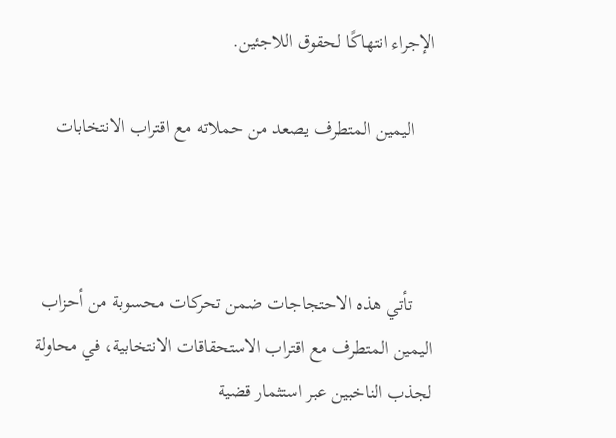الإجراء انتهاكًا لحقوق اللاجئين.

    اليمين المتطرف يصعد من حملاته مع اقتراب الانتخابات



    تأتي هذه الاحتجاجات ضمن تحركات محسوبة من أحزاب اليمين المتطرف مع اقتراب الاستحقاقات الانتخابية، في محاولة لجذب الناخبين عبر استثمار قضية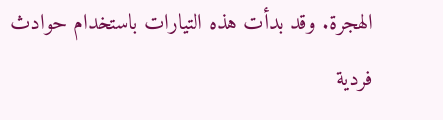الهجرة. وقد بدأت هذه التيارات باستخدام حوادث فردية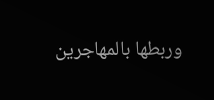وربطها بالمهاجرين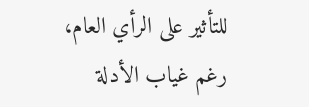للتأثير على الرأي العام، رغم غياب الأدلة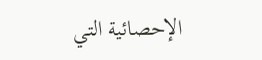الإحصائية التي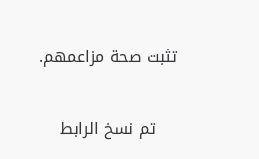تثبت صحة مزاعمهم.

    تم نسخ الرابط